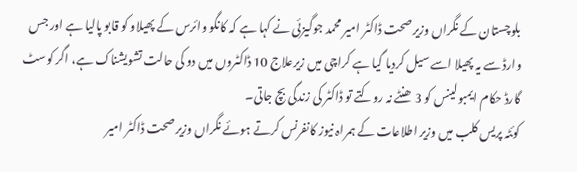بلوچستان کے نگراں وزیر صحت ڈاکٹر امیر محمد جوگیزئی نے کہا ہے کہ کانگو وائرس کے پھیلاو کو قابو پالیا ہے اور جس وارڈ سے یہ پھیلا اسے سیل کردیا گیا ہے کراچی میں زیرعلاج 10 ڈاکٹروں میں دو کی حالت تشویشناک ہے، اگر کوسٹ گارڈ حکام ایمبولینس کو 3 ھنٹے نہ روکتے تو ڈاکٹر کی زندگی بچ جاتی۔
کوئٹہ پریس کلب میں وزیر اطلاعات کے ہمراہ نیوز کانفرنس کرتے ہوئے نگراں وزیر صحت ڈاکٹر امیر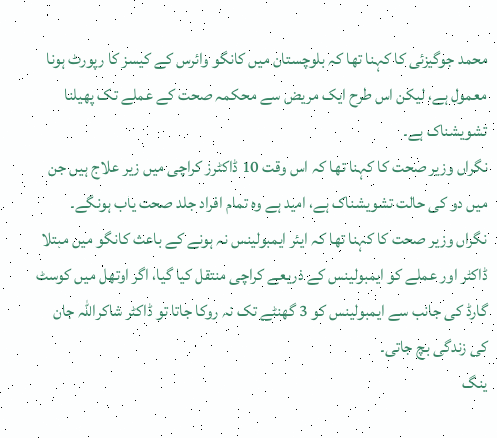محمد جوگیزئی کا کہنا تھا کہ بلوچستان میں کانگو وائرس کے کیسز کا رپورٹ ہونا معمول ہے، لیکن اس طرح ایک مریض سے محکمہ صحت کے عملے تک پھیلنا تشویشناک ہے۔
نگراں وزیر صحت کا کہنا تھا کہ اس وقت 10 ڈاکٹرز کراچی میں زیر علاج ہیں جن میں دو کی حالت تشویشناک ہے، امید ہے وہ تمام افراد جلد صحت یاب ہونگے۔
نگراں وزیر صحت کا کہنا تھا کہ ایئر ایمبولینس نہ ہونے کے باعث کانگو میں مبتلا ڈاکٹر اور عملے کو ایمبولینس کے ذریعے کراچی منتقل کیا گیا، اگر اوتھل میں کوسٹ گارڈ کی جانب سے ایمبولینس کو 3 گھنٹے تک نہ روکا جاتا تو ڈاکٹر شاکراللہ جان کی زندگی بچ جاتی۔
ینگ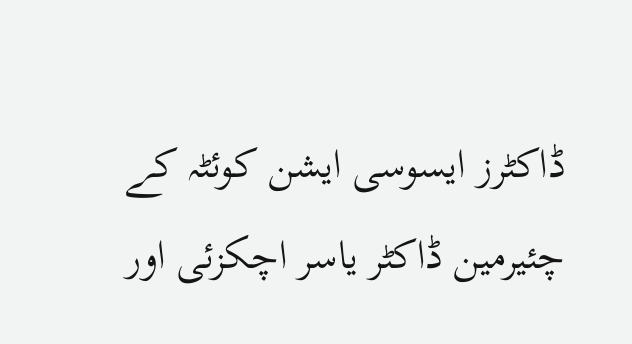ڈاکٹرز ایسوسی ایشن کوئٹہ کے چئیرمین ڈاکٹر یاسر اچکزئی اور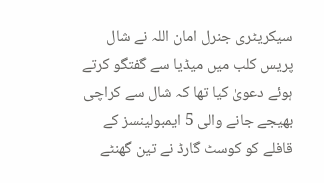سیکریٹری جنرل امان اللہ نے شال پریس کلب میں میڈیا سے گفتگو کرتے ہوئے دعویٰ کیا تھا کہ شال سے کراچی بھیجے جانے والی 5 ایمبولینسز کے قافلے کو کوسٹ گارڈ نے تین گھنٹے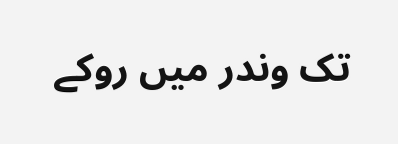تک وندر میں روکے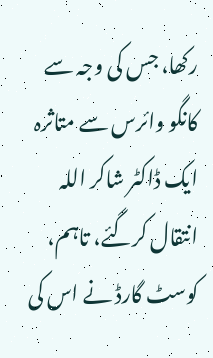رکھا، جس کی وجہ سے کانگو وائرس سے متاثرہ ایک ڈاکٹر شاکر اللہ انتقال کرگئے، تاہم، کوسٹ گارڈ نے اس کی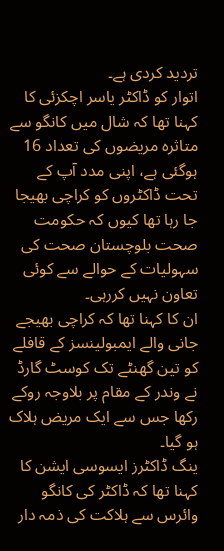تردید کردی ہے۔
اتوار کو ڈاکٹر یاسر اچکزئی کا کہنا تھا کہ شال میں کانگو سے متاثرہ مریضوں کی تعداد 16 ہوگئی ہے، اپنی مدد آپ کے تحت ڈاکٹروں کو کراچی بھیجا جا رہا تھا کیوں کہ حکومت صحت بلوچستان صحت کی سہولیات کے حوالے سے کوئی تعاون نہیں کررہی۔
ان کا کہنا تھا کہ کراچی بھیجے جانی والے ایمبولینسز کے قافلے کو تین گھنٹے تک کوسٹ گارڈ نے وندر کے مقام پر بلاوجہ روکے رکھا جس سے ایک مریض ہلاک ہو گیا۔
ینگ ڈاکٹرز ایسوسی ایشن کا کہنا تھا کہ ڈاکٹر کی کانگو وائرس سے ہلاکت کی ذمہ دار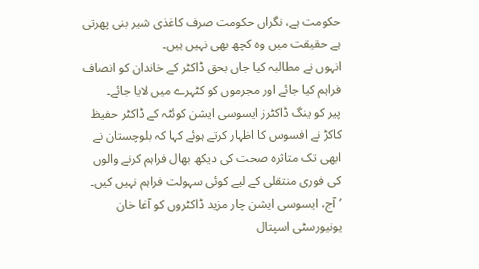حکومت ہے، نگراں حکومت صرف کاغذی شیر بنی پھرتی ہے حقیقت میں وہ کچھ بھی نہیں ہیں۔
انہوں نے مطالبہ کیا جاں بحق ڈاکٹر کے خاندان کو انصاف فراہم کیا جائے اور مجرموں کو کٹہرے میں لایا جائے۔
پیر کو ینگ ڈاکٹرز ایسوسی ایشن کوئٹہ کے ڈاکٹر حفیظ کاکڑ نے افسوس کا اظہار کرتے ہوئے کہا کہ بلوچستان نے ابھی تک متاثرہ صحت کی دیکھ بھال فراہم کرنے والوں کی فوری منتقلی کے لیے کوئی سہولت فراہم نہیں کیں۔ ’آج، ایسوسی ایشن چار مزید ڈاکٹروں کو آغا خان یونیورسٹی اسپتال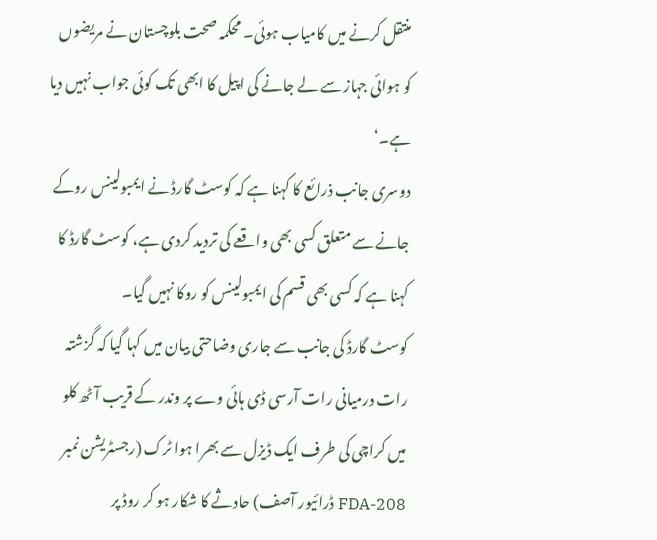منتقل کرنے میں کامیاب ہوئی۔ محکمہ صحت بلوچستان نے مریضوں کو ہوائی جہاز سے لے جانے کی اپیل کا ابھی تک کوئی جواب نہیں دیا ہے۔‘
دوسری جانب ذرائع کا کہنا ہے کہ کوسٹ گارڈ نے ایمبولینس روکے جانے سے متعلق کسی بھی واقعے کی تردید کردی ہے، کوسٹ گارڈ کا کہنا ہے کہ کسی بھی قسم کی ایمبولینس کو روکا نہیں گیا۔
کوسٹ گارڈ کی جانب سے جاری وضاحتی بیان میں کہا گیا کہ گزشتہ رات درمیانی رات آرسی ڈی ہائی وے پر وندر کے قریب آٹھ کلو میں کراچی کی طرف ایک ڈیزل سے بھرا ہوا ٹرک (رجسٹریشن نمبر 208-FDA ڈرائیور آصف) حادثے کا شکار ہو کر روڈ پر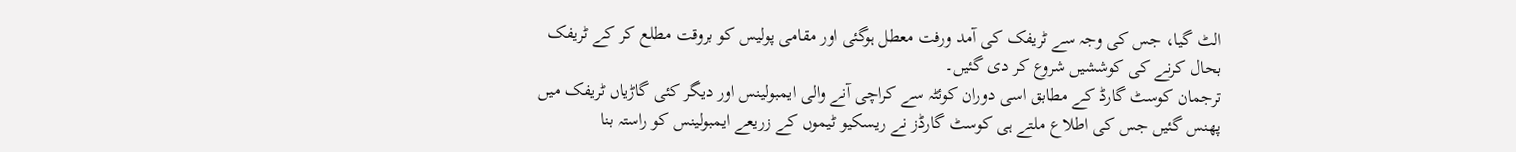الٹ گیا، جس کی وجہ سے ٹریفک کی آمد ورفت معطل ہوگئی اور مقامی پولیس کو بروقت مطلع کر کے ٹریفک بحال کرنے کی کوششیں شروع کر دی گئیں۔
ترجمان کوسٹ گارڈ کے مطابق اسی دوران کوئٹہ سے کراچی آنے والی ایمبولینس اور دیگر کئی گاڑیاں ٹریفک میں پھنس گئیں جس کی اطلاع ملتے ہی کوسٹ گارڈز نے ریسکیو ٹیموں کے زریعے ایمبولینس کو راستہ بنا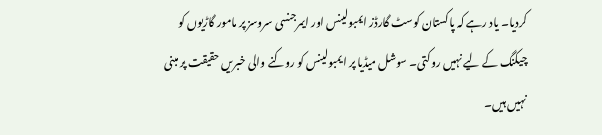کردیا۔ یاد رہے کہ پاکستان کوسٹ گارڈز ایمبولینس اور ایمرجنسی سروسز پر مامور گاڑیوں کو چیکنگ کے لیے نہیں روکتی۔ سوشل میڈیا پر ایمبولینس کو روکنے والی خبریں حقیقت پر مبنی نہیں ہیں۔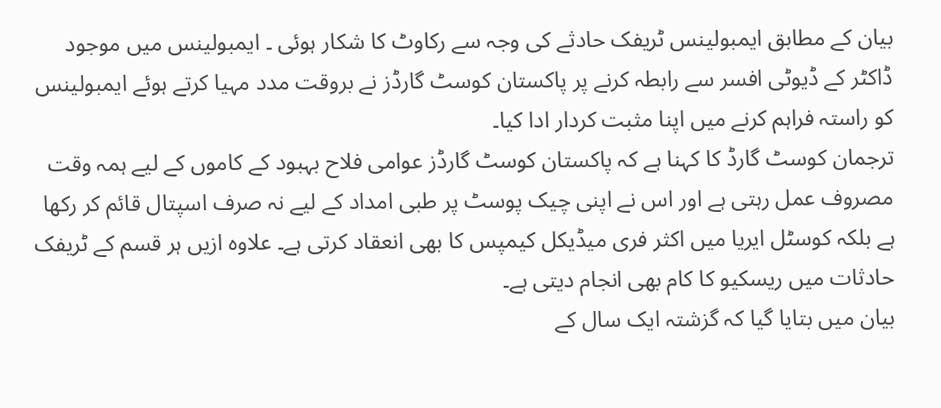بیان کے مطابق ایمبولینس ٹریفک حادثے کی وجہ سے رکاوٹ کا شکار ہوئی ۔ ایمبولینس میں موجود ڈاکٹر کے ڈیوٹی افسر سے رابطہ کرنے پر پاکستان کوسٹ گارڈز نے بروقت مدد مہیا کرتے ہوئے ایمبولینس کو راستہ فراہم کرنے میں اپنا مثبت کردار ادا کیا۔
ترجمان کوسٹ گارڈ کا کہنا ہے کہ پاکستان کوسٹ گارڈز عوامی فلاح بہبود کے کاموں کے لیے ہمہ وقت مصروف عمل رہتی ہے اور اس نے اپنی چیک پوسٹ پر طبی امداد کے لیے نہ صرف اسپتال قائم کر رکھا ہے بلکہ کوسٹل ایریا میں اکثر فری میڈیکل کیمپس کا بھی انعقاد کرتی ہے۔ علاوہ ازیں ہر قسم کے ٹریفک حادثات میں ریسکیو کا کام بھی انجام دیتی ہے۔
بیان میں بتایا گیا کہ گزشتہ ایک سال کے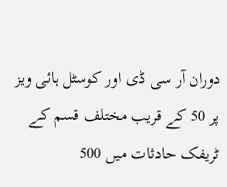دوران آر سی ڈی اور کوسٹل ہائی ویز پر 50 کے قریب مختلف قسم کے ٹریفک حادثات میں 500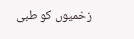زخمیوں کو طبی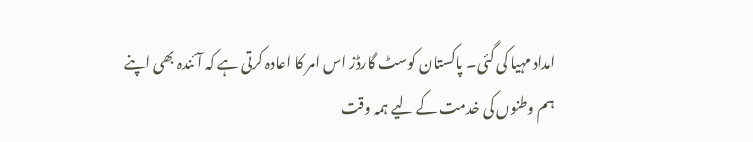امداد مہیا کی گئی۔ پاکستان کوسٹ گارڈز اس امر کا اعادہ کرتی ہے کہ آئندہ بھی اپنے ہم وطنوں کی خدمت کے لیے ہمہ وقت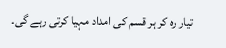تیار رہ کر ہر قسم کی امداد مہیا کرتی رہے گی۔